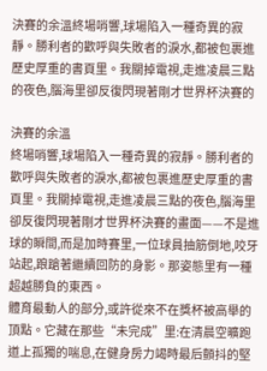決賽的余溫終場哨響,球場陷入一種奇異的寂靜。勝利者的歡呼與失敗者的淚水,都被包裹進歷史厚重的書頁里。我關掉電視,走進凌晨三點的夜色,腦海里卻反復閃現著剛才世界杯決賽的

決賽的余溫
終場哨響,球場陷入一種奇異的寂靜。勝利者的歡呼與失敗者的淚水,都被包裹進歷史厚重的書頁里。我關掉電視,走進凌晨三點的夜色,腦海里卻反復閃現著剛才世界杯決賽的畫面——不是進球的瞬間,而是加時賽里,一位球員抽筋倒地,咬牙站起,踉蹌著繼續回防的身影。那姿態里有一種超越勝負的東西。
體育最動人的部分,或許從來不在獎杯被高舉的頂點。它藏在那些“未完成”里:在清晨空曠跑道上孤獨的喘息,在健身房力竭時最后顫抖的堅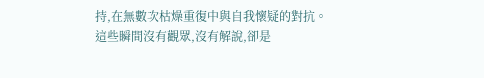持,在無數次枯燥重復中與自我懷疑的對抗。這些瞬間沒有觀眾,沒有解說,卻是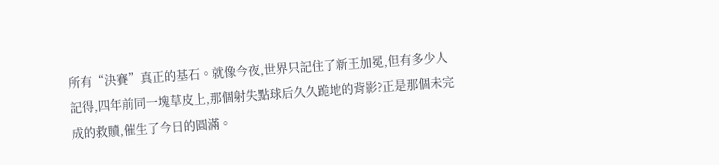所有“決賽”真正的基石。就像今夜,世界只記住了新王加冕,但有多少人記得,四年前同一塊草皮上,那個射失點球后久久跪地的背影?正是那個未完成的救贖,催生了今日的圓滿。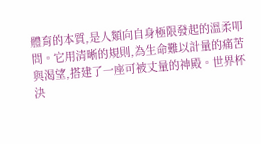體育的本質,是人類向自身極限發起的溫柔叩問。它用清晰的規則,為生命難以計量的痛苦與渴望,搭建了一座可被丈量的神殿。世界杯決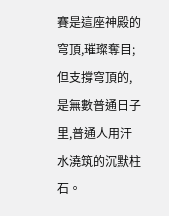賽是這座神殿的穹頂,璀璨奪目;但支撐穹頂的,是無數普通日子里,普通人用汗水澆筑的沉默柱石。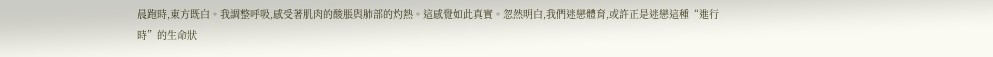晨跑時,東方既白。我調整呼吸,感受著肌肉的酸脹與肺部的灼熱。這感覺如此真實。忽然明白,我們迷戀體育,或許正是迷戀這種“進行時”的生命狀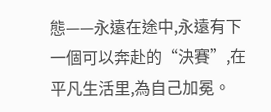態——永遠在途中,永遠有下一個可以奔赴的“決賽”,在平凡生活里,為自己加冕。